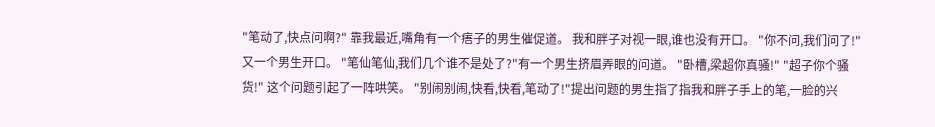"笔动了,快点问啊?" 靠我最近,嘴角有一个痦子的男生催促道。 我和胖子对视一眼,谁也没有开口。 "你不问,我们问了!"又一个男生开口。 "笔仙笔仙,我们几个谁不是处了?"有一个男生挤眉弄眼的问道。 "卧槽,梁超你真骚!" "超子你个骚货!" 这个问题引起了一阵哄笑。 "别闹别闹,快看,快看,笔动了!"提出问题的男生指了指我和胖子手上的笔,一脸的兴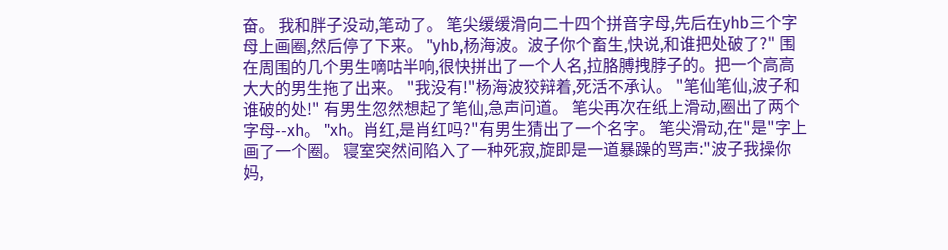奋。 我和胖子没动,笔动了。 笔尖缓缓滑向二十四个拼音字母,先后在yhb三个字母上画圈,然后停了下来。 "yhb,杨海波。波子你个畜生,快说,和谁把处破了?" 围在周围的几个男生嘀咕半响,很快拼出了一个人名,拉胳膊拽脖子的。把一个高高大大的男生拖了出来。 "我没有!"杨海波狡辩着,死活不承认。 "笔仙笔仙,波子和谁破的处!" 有男生忽然想起了笔仙,急声问道。 笔尖再次在纸上滑动,圈出了两个字母--xh。 "xh。肖红,是肖红吗?"有男生猜出了一个名字。 笔尖滑动,在"是"字上画了一个圈。 寝室突然间陷入了一种死寂,旋即是一道暴躁的骂声:"波子我操你妈,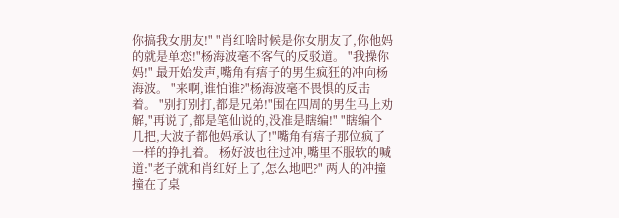你搞我女朋友!" "肖红啥时候是你女朋友了,你他妈的就是单恋!"杨海波毫不客气的反驳道。 "我操你妈!" 最开始发声,嘴角有痦子的男生疯狂的冲向杨海波。 "来啊,谁怕谁?"杨海波毫不畏惧的反击着。 "别打别打,都是兄弟!"围在四周的男生马上劝解,"再说了,都是笔仙说的,没准是瞎编!" "瞎编个几把,大波子都他妈承认了!"嘴角有痦子那位疯了一样的挣扎着。 杨好波也往过冲,嘴里不服软的喊道:"老子就和肖红好上了,怎么地吧?" 两人的冲撞撞在了桌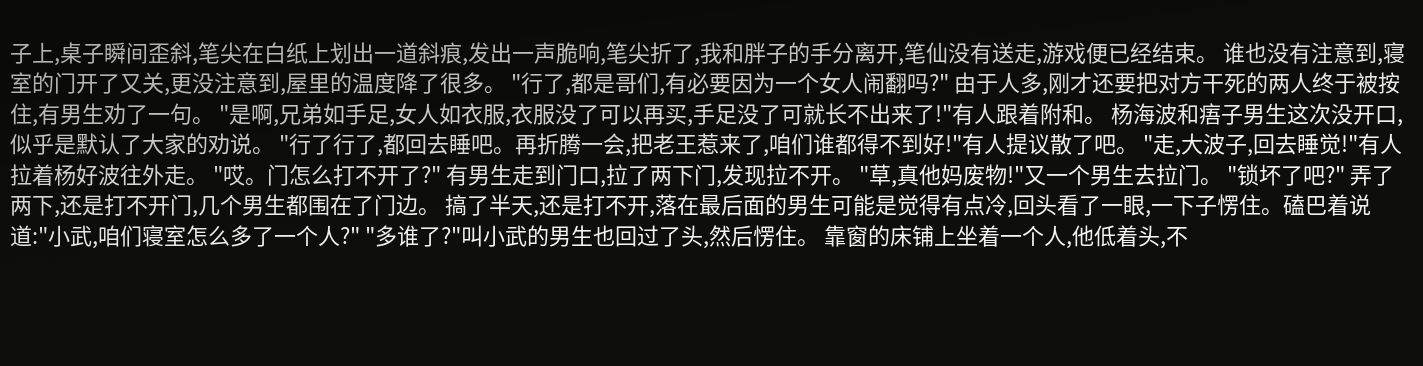子上,桌子瞬间歪斜,笔尖在白纸上划出一道斜痕,发出一声脆响,笔尖折了,我和胖子的手分离开,笔仙没有送走,游戏便已经结束。 谁也没有注意到,寝室的门开了又关,更没注意到,屋里的温度降了很多。 "行了,都是哥们,有必要因为一个女人闹翻吗?" 由于人多,刚才还要把对方干死的两人终于被按住,有男生劝了一句。 "是啊,兄弟如手足,女人如衣服,衣服没了可以再买,手足没了可就长不出来了!"有人跟着附和。 杨海波和痦子男生这次没开口,似乎是默认了大家的劝说。 "行了行了,都回去睡吧。再折腾一会,把老王惹来了,咱们谁都得不到好!"有人提议散了吧。 "走,大波子,回去睡觉!"有人拉着杨好波往外走。 "哎。门怎么打不开了?" 有男生走到门口,拉了两下门,发现拉不开。 "草,真他妈废物!"又一个男生去拉门。 "锁坏了吧?" 弄了两下,还是打不开门,几个男生都围在了门边。 搞了半天,还是打不开,落在最后面的男生可能是觉得有点冷,回头看了一眼,一下子愣住。磕巴着说道:"小武,咱们寝室怎么多了一个人?" "多谁了?"叫小武的男生也回过了头,然后愣住。 靠窗的床铺上坐着一个人,他低着头,不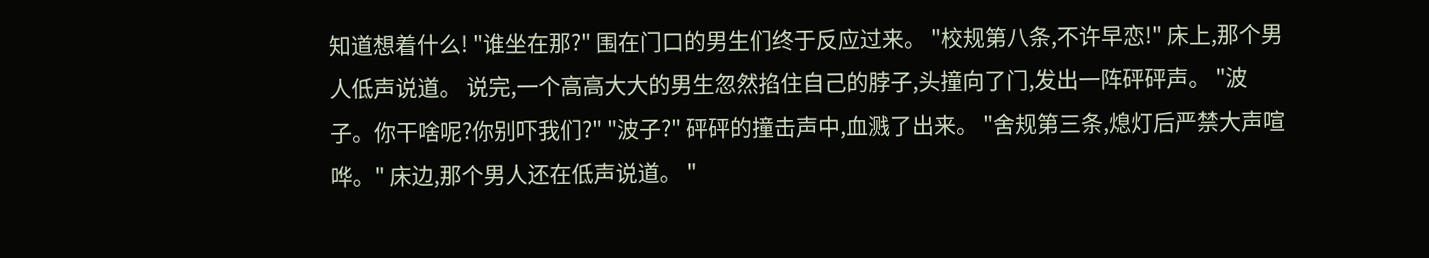知道想着什么! "谁坐在那?" 围在门口的男生们终于反应过来。 "校规第八条,不许早恋!" 床上,那个男人低声说道。 说完,一个高高大大的男生忽然掐住自己的脖子,头撞向了门,发出一阵砰砰声。 "波子。你干啥呢?你别吓我们?" "波子?" 砰砰的撞击声中,血溅了出来。 "舍规第三条,熄灯后严禁大声喧哗。" 床边,那个男人还在低声说道。 "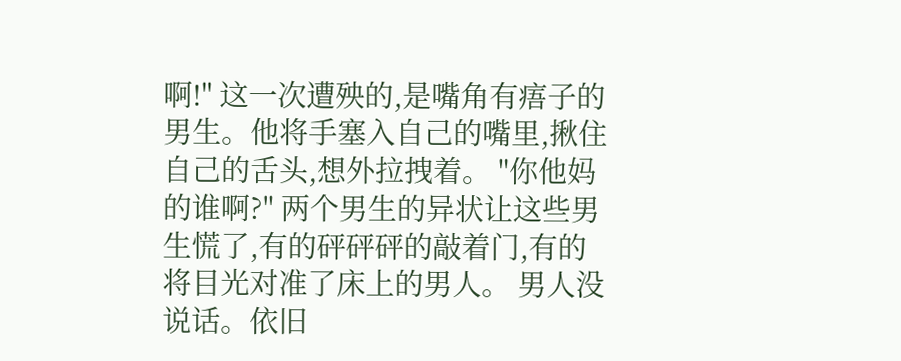啊!" 这一次遭殃的,是嘴角有痦子的男生。他将手塞入自己的嘴里,揪住自己的舌头,想外拉拽着。 "你他妈的谁啊?" 两个男生的异状让这些男生慌了,有的砰砰砰的敲着门,有的将目光对准了床上的男人。 男人没说话。依旧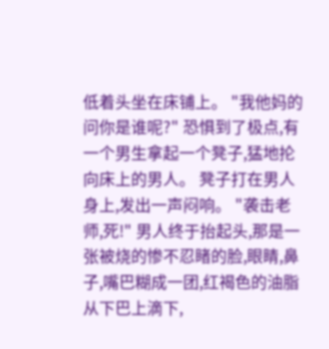低着头坐在床铺上。 "我他妈的问你是谁呢?" 恐惧到了极点,有一个男生拿起一个凳子,猛地抡向床上的男人。 凳子打在男人身上,发出一声闷响。 "袭击老师,死!" 男人终于抬起头,那是一张被烧的惨不忍睹的脸,眼睛,鼻子,嘴巴糊成一团,红褐色的油脂从下巴上滴下,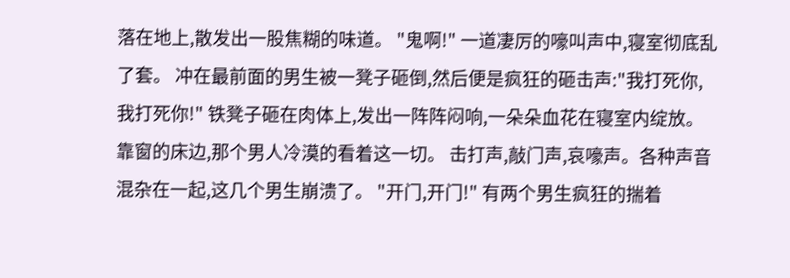落在地上,散发出一股焦糊的味道。 "鬼啊!" 一道凄厉的嚎叫声中,寝室彻底乱了套。 冲在最前面的男生被一凳子砸倒,然后便是疯狂的砸击声:"我打死你,我打死你!" 铁凳子砸在肉体上,发出一阵阵闷响,一朵朵血花在寝室内绽放。 靠窗的床边,那个男人冷漠的看着这一切。 击打声,敲门声,哀嚎声。各种声音混杂在一起,这几个男生崩溃了。 "开门,开门!" 有两个男生疯狂的揣着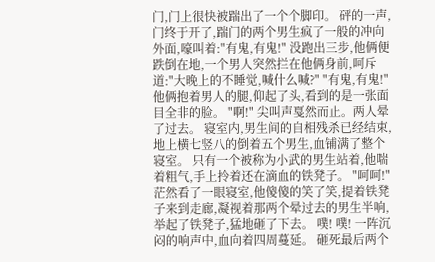门,门上很快被踹出了一个个脚印。 砰的一声,门终于开了,踹门的两个男生疯了一般的冲向外面,嚎叫着:"有鬼,有鬼!" 没跑出三步,他俩便跌倒在地,一个男人突然拦在他俩身前,呵斥道:"大晚上的不睡觉,喊什么喊?" "有鬼,有鬼!" 他俩抱着男人的腿,仰起了头,看到的是一张面目全非的脸。 "啊!" 尖叫声戛然而止。两人晕了过去。 寝室内,男生间的自相残杀已经结束,地上横七竖八的倒着五个男生,血铺满了整个寝室。 只有一个被称为小武的男生站着,他喘着粗气,手上拎着还在滴血的铁凳子。 "呵呵!" 茫然看了一眼寝室,他傻傻的笑了笑,提着铁凳子来到走廊,凝视着那两个晕过去的男生半响,举起了铁凳子,猛地砸了下去。 噗! 噗! 一阵沉闷的响声中,血向着四周蔓延。 砸死最后两个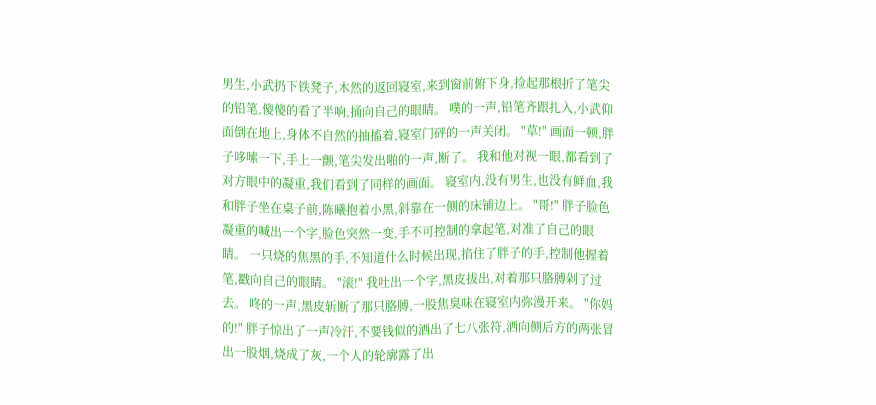男生,小武扔下铁凳子,木然的返回寝室,来到窗前俯下身,捡起那根折了笔尖的铅笔,傻傻的看了半响,捅向自己的眼睛。 噗的一声,铅笔齐跟扎入,小武仰面倒在地上,身体不自然的抽搐着,寝室门砰的一声关闭。 "草!" 画面一顿,胖子哆嗦一下,手上一颤,笔尖发出啪的一声,断了。 我和他对视一眼,都看到了对方眼中的凝重,我们看到了同样的画面。 寝室内,没有男生,也没有鲜血,我和胖子坐在桌子前,陈曦抱着小黑,斜靠在一侧的床铺边上。 "哥!" 胖子脸色凝重的喊出一个字,脸色突然一变,手不可控制的拿起笔,对准了自己的眼睛。 一只烧的焦黑的手,不知道什么时候出现,掐住了胖子的手,控制他握着笔,戳向自己的眼睛。 "滚!" 我吐出一个字,黑皮拔出,对着那只胳膊剁了过去。 咚的一声,黑皮斩断了那只胳膊,一股焦臭味在寝室内弥漫开来。 "你妈的!" 胖子惊出了一声冷汗,不要钱似的洒出了七八张符,洒向侧后方的两张冒出一股烟,烧成了灰,一个人的轮廓露了出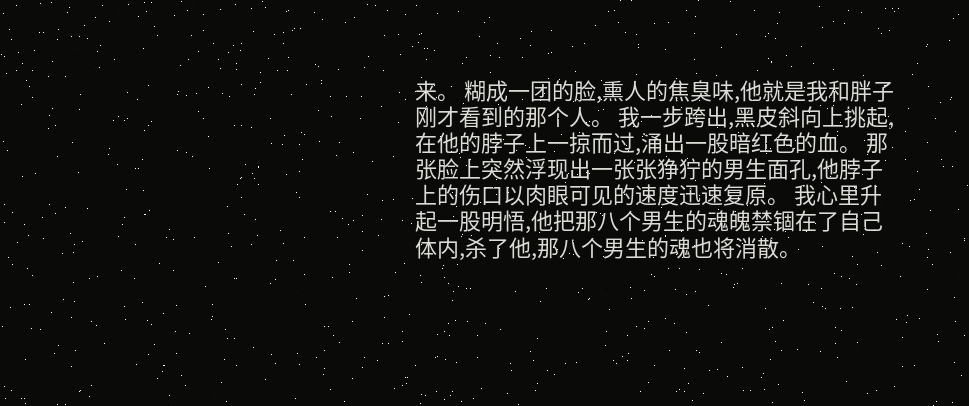来。 糊成一团的脸,熏人的焦臭味,他就是我和胖子刚才看到的那个人。 我一步跨出,黑皮斜向上挑起,在他的脖子上一掠而过,涌出一股暗红色的血。 那张脸上突然浮现出一张张狰狞的男生面孔,他脖子上的伤口以肉眼可见的速度迅速复原。 我心里升起一股明悟,他把那八个男生的魂魄禁锢在了自己体内,杀了他,那八个男生的魂也将消散。